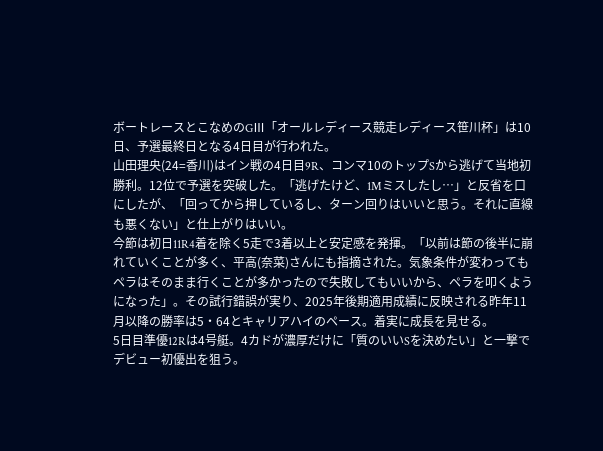ボートレースとこなめのGⅢ「オールレディース競走レディース笹川杯」は10日、予選最終日となる4日目が行われた。
山田理央(24=香川)はイン戦の4日目9R、コンマ10のトップSから逃げて当地初勝利。12位で予選を突破した。「逃げたけど、1Mミスしたし…」と反省を口にしたが、「回ってから押しているし、ターン回りはいいと思う。それに直線も悪くない」と仕上がりはいい。
今節は初日11R4着を除く5走で3着以上と安定感を発揮。「以前は節の後半に崩れていくことが多く、平高(奈菜)さんにも指摘された。気象条件が変わってもペラはそのまま行くことが多かったので失敗してもいいから、ペラを叩くようになった」。その試行錯誤が実り、2025年後期適用成績に反映される昨年11月以降の勝率は5・64とキャリアハイのペース。着実に成長を見せる。
5日目準優12Rは4号艇。4カドが濃厚だけに「質のいいSを決めたい」と一撃でデビュー初優出を狙う。